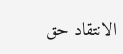الانتقاد حق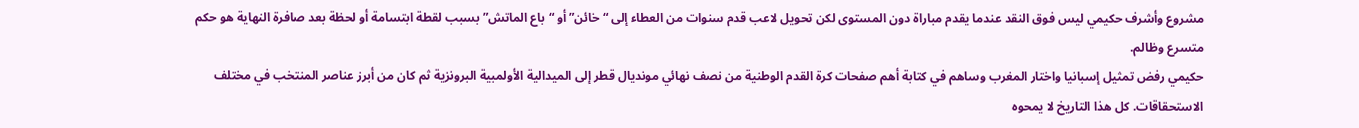مشروع وأشرف حكيمي ليس فوق النقد عندما يقدم مباراة دون المستوى لكن تحويل لاعب قدم سنوات من العطاء إلى “خائن” أو “باع الماتش” بسبب لقطة ابتسامة أو لحظة بعد صافرة النهاية هو حكم متسرع وظالم.
حكيمي رفض تمثيل إسبانيا واختار المغرب وساهم في كتابة أهم صفحات كرة القدم الوطنية من نصف نهائي مونديال قطر إلى الميدالية الأولمبية البرونزية ثم كان من أبرز عناصر المنتخب في مختلف الاستحقاقات. كل هذا التاريخ لا يمحوه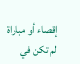إقصاء أو مباراة لم تكن في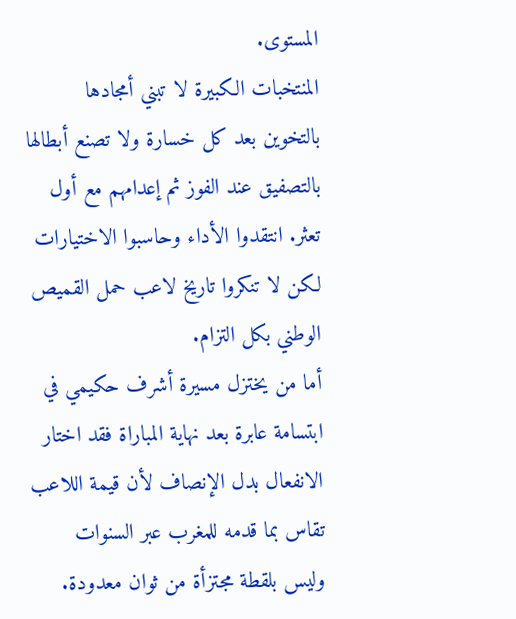المستوى.
المنتخبات الكبيرة لا تبني أمجادها بالتخوين بعد كل خسارة ولا تصنع أبطالها بالتصفيق عند الفوز ثم إعدامهم مع أول تعثر. انتقدوا الأداء وحاسبوا الاختيارات لكن لا تنكروا تاريخ لاعب حمل القميص الوطني بكل التزام.
أما من يختزل مسيرة أشرف حكيمي في ابتسامة عابرة بعد نهاية المباراة فقد اختار الانفعال بدل الإنصاف لأن قيمة اللاعب تقاس بما قدمه للمغرب عبر السنوات وليس بلقطة مجتزأة من ثوان معدودة.